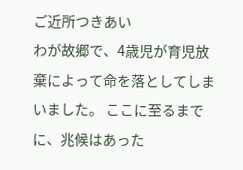ご近所つきあい
わが故郷で、4歳児が育児放棄によって命を落としてしまいました。 ここに至るまでに、兆候はあった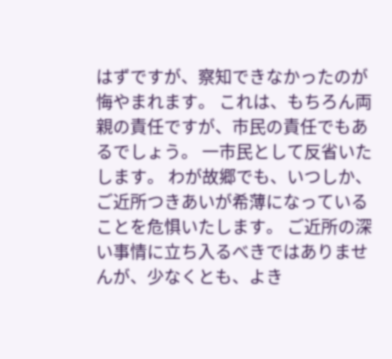はずですが、察知できなかったのが悔やまれます。 これは、もちろん両親の責任ですが、市民の責任でもあるでしょう。 一市民として反省いたします。 わが故郷でも、いつしか、ご近所つきあいが希薄になっていることを危惧いたします。 ご近所の深い事情に立ち入るべきではありませんが、少なくとも、よき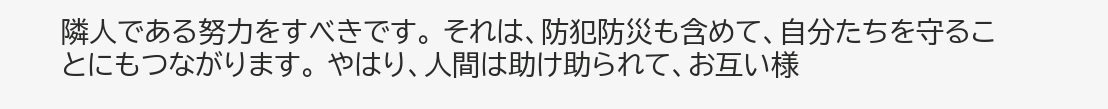隣人である努力をすべきです。 それは、防犯防災も含めて、自分たちを守ることにもつながります。 やはり、人間は助け助られて、お互い様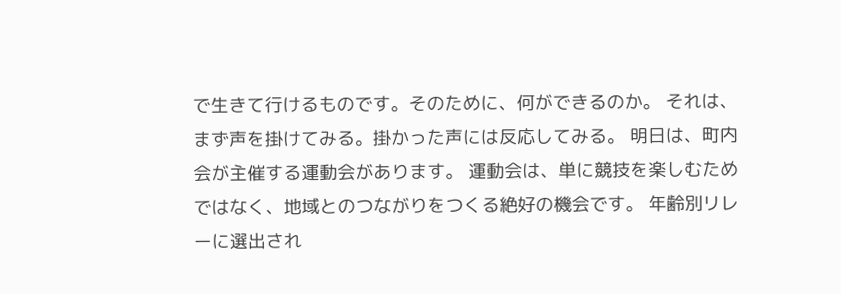で生きて行けるものです。そのために、何ができるのか。 それは、まず声を掛けてみる。掛かった声には反応してみる。 明日は、町内会が主催する運動会があります。 運動会は、単に競技を楽しむためではなく、地域とのつながりをつくる絶好の機会です。 年齢別リレーに選出され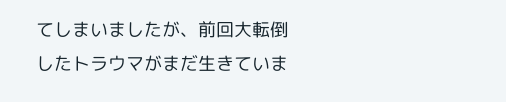てしまいましたが、前回大転倒したトラウマがまだ生きていま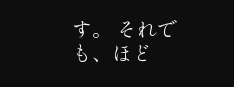す。 それでも、ほど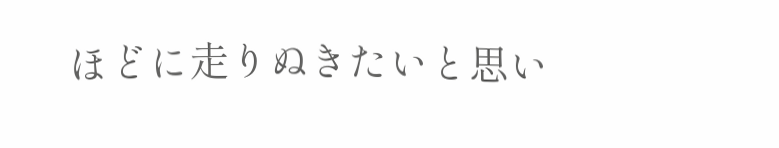ほどに走りぬきたいと思い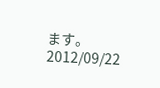ます。
2012/09/22